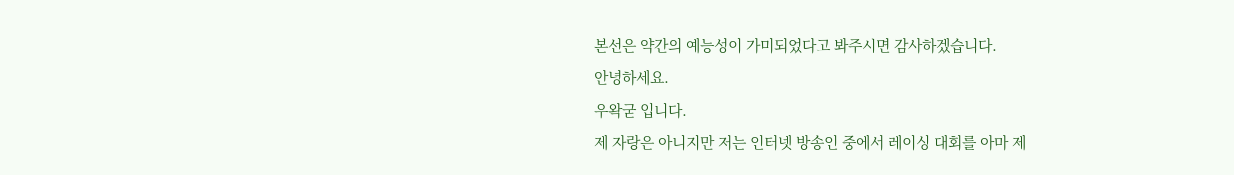본선은 약간의 예능성이 가미되었다고 봐주시면 감사하겠습니다.
안녕하세요.
우왁굳 입니다.
제 자랑은 아니지만 저는 인터넷 방송인 중에서 레이싱 대회를 아마 제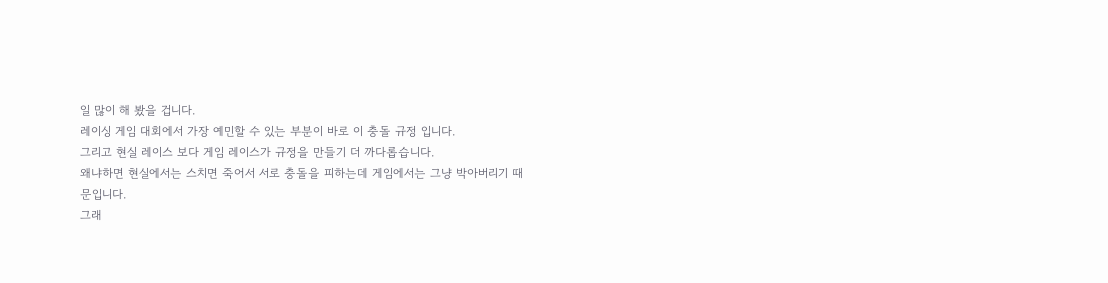일 많이 해 봤을 겁니다.
레이싱 게임 대회에서 가장 예민할 수 있는 부분이 바로 이 충돌 규정 입니다.
그리고 현실 레이스 보다 게임 레이스가 규정을 만들기 더 까다롭습니다.
왜냐하면 현실에서는 스치면 죽어서 서로 충돌을 피하는데 게임에서는 그냥 박아버리기 때문입니다.
그래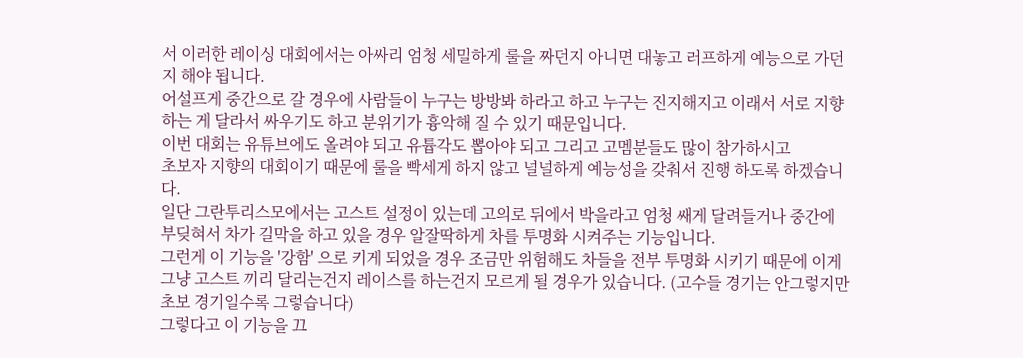서 이러한 레이싱 대회에서는 아싸리 엄청 세밀하게 룰을 짜던지 아니면 대놓고 러프하게 예능으로 가던지 해야 됩니다.
어설프게 중간으로 갈 경우에 사람들이 누구는 방방봐 하라고 하고 누구는 진지해지고 이래서 서로 지향하는 게 달라서 싸우기도 하고 분위기가 흉악해 질 수 있기 때문입니다.
이번 대회는 유튜브에도 올려야 되고 유튭각도 뽑아야 되고 그리고 고멤분들도 많이 참가하시고
초보자 지향의 대회이기 때문에 룰을 빡세게 하지 않고 널널하게 예능성을 갖춰서 진행 하도록 하겠습니다.
일단 그란투리스모에서는 고스트 설정이 있는데 고의로 뒤에서 박을라고 엄청 쌔게 달려들거나 중간에 부딪혀서 차가 길막을 하고 있을 경우 알잘딱하게 차를 투명화 시켜주는 기능입니다.
그런게 이 기능을 '강함' 으로 키게 되었을 경우 조금만 위험해도 차들을 전부 투명화 시키기 때문에 이게 그냥 고스트 끼리 달리는건지 레이스를 하는건지 모르게 될 경우가 있습니다. (고수들 경기는 안그렇지만 초보 경기일수록 그렇습니다)
그렇다고 이 기능을 끄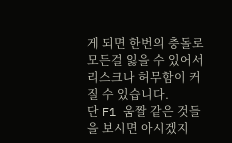게 되면 한번의 충돌로 모든걸 잃을 수 있어서 리스크나 허무함이 커질 수 있습니다.
단 F1 움짤 같은 것들을 보시면 아시겠지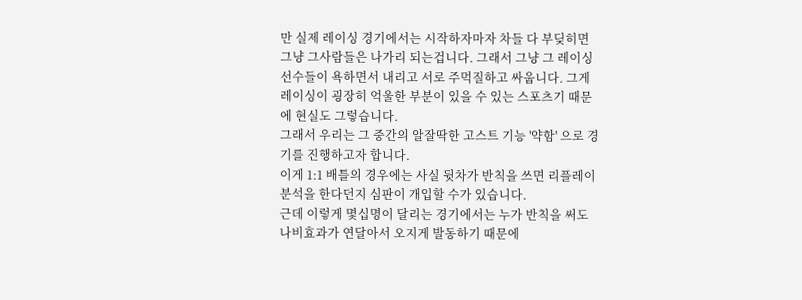만 실제 레이싱 경기에서는 시작하자마자 차들 다 부딪히면 그냥 그사람들은 나가리 되는겁니다. 그래서 그냥 그 레이싱 선수들이 욕하면서 내리고 서로 주먹질하고 싸웁니다. 그게 레이싱이 굉장히 억울한 부분이 있을 수 있는 스포츠기 때문에 현실도 그렇습니다.
그래서 우리는 그 중간의 알잘딱한 고스트 기능 '약함' 으로 경기를 진행하고자 합니다.
이게 1:1 배틀의 경우에는 사실 뒷차가 반칙을 쓰면 리플레이 분석을 한다던지 심판이 개입할 수가 있습니다.
근데 이렇게 몇십명이 달리는 경기에서는 누가 반칙을 써도 나비효과가 연달아서 오지게 발동하기 때문에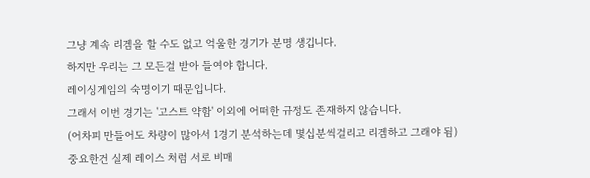그냥 계속 리겜을 할 수도 없고 억울한 경기가 분명 생깁니다.
하지만 우리는 그 모든걸 받아 들여야 합니다.
레이싱게임의 숙명이기 때문입니다.
그래서 이번 경기는 '고스트 약함' 이외에 어떠한 규정도 존재하지 않습니다.
(어차피 만들어도 차량이 많아서 1경기 분석하는데 몇십분씩걸리고 리겜하고 그래야 됨)
중요한건 실제 레이스 처럼 서로 비매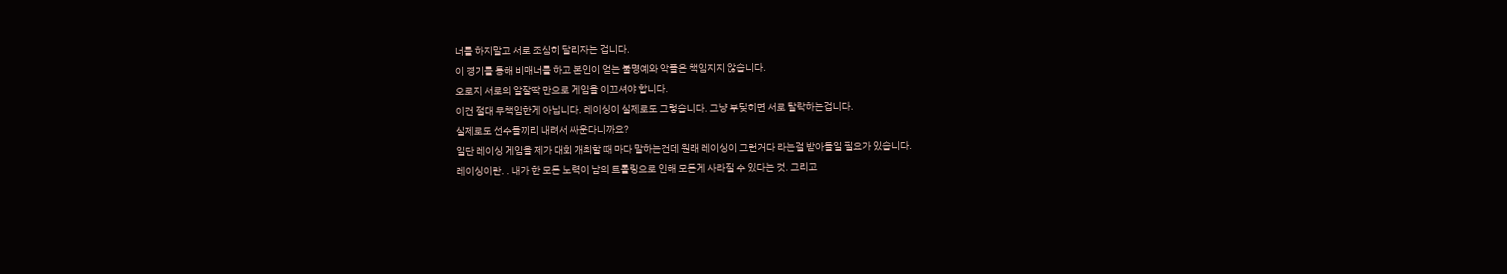너를 하지말고 서로 조심히 달리자는 겁니다.
이 경기를 통해 비매너를 하고 본인이 얻는 불명예와 악플은 책임지지 않습니다.
오로지 서로의 알잘딱 만으로 게임을 이끄셔야 합니다.
이건 절대 무책임한게 아닙니다. 레이싱이 실제로도 그렇습니다. 그냥 부딪히면 서로 탈락하는겁니다.
실제로도 선수들끼리 내려서 싸운다니까요?
일단 레이싱 게임을 제가 대회 개최할 때 마다 말하는건데 원래 레이싱이 그런거다 라는걸 받아들일 필요가 있습니다.
레이싱이란. . 내가 한 모든 노력이 남의 트롤링으로 인해 모든게 사라질 수 있다는 것. 그리고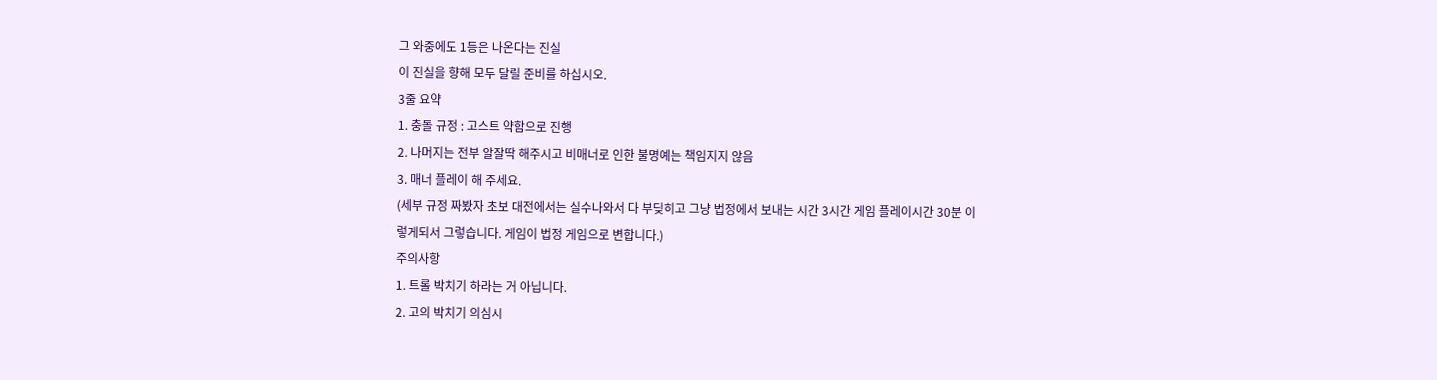그 와중에도 1등은 나온다는 진실
이 진실을 향해 모두 달릴 준비를 하십시오.
3줄 요약
1. 충돌 규정 : 고스트 약함으로 진행
2. 나머지는 전부 알잘딱 해주시고 비매너로 인한 불명예는 책임지지 않음
3. 매너 플레이 해 주세요.
(세부 규정 짜봤자 초보 대전에서는 실수나와서 다 부딪히고 그냥 법정에서 보내는 시간 3시간 게임 플레이시간 30분 이렇게되서 그렇습니다. 게임이 법정 게임으로 변합니다.)
주의사항
1. 트롤 박치기 하라는 거 아닙니다.
2. 고의 박치기 의심시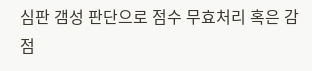심판 갬성 판단으로 점수 무효처리 혹은 감점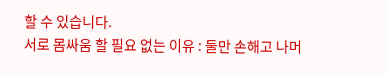할 수 있습니다.
서로 몸싸움 할 필요 없는 이유 : 둘만 손해고 나머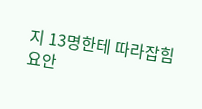지 13명한테 따라잡힘
요안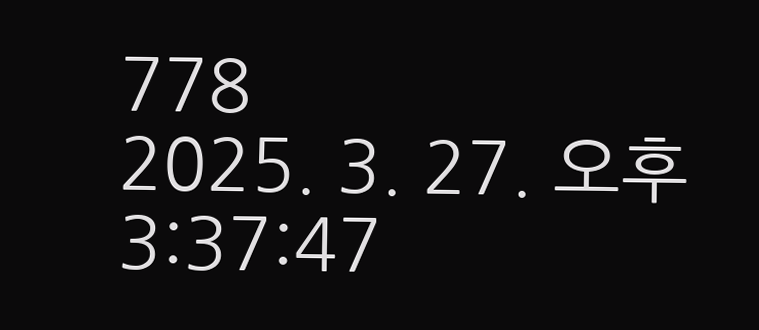778
2025. 3. 27. 오후 3:37:47